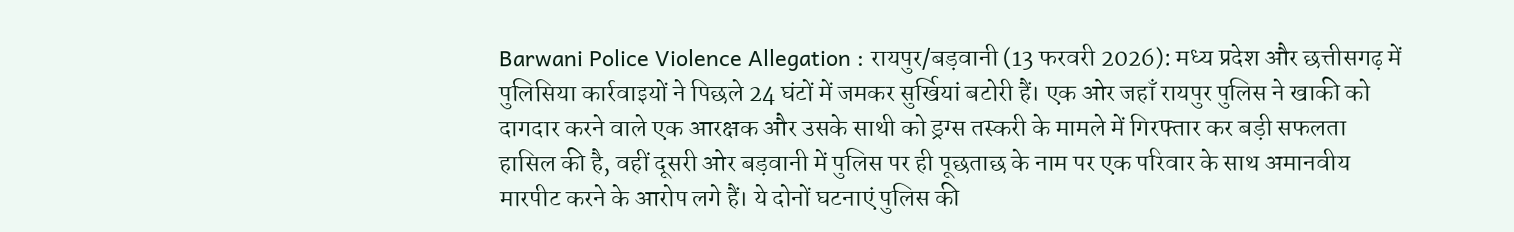Barwani Police Violence Allegation : रायपुर/बड़वानी (13 फरवरी 2026): मध्य प्रदेश और छत्तीसगढ़ में पुलिसिया कार्रवाइयों ने पिछले 24 घंटों में जमकर सुर्खियां बटोरी हैं। एक ओर जहाँ रायपुर पुलिस ने खाकी को दागदार करने वाले एक आरक्षक और उसके साथी को ड्रग्स तस्करी के मामले में गिरफ्तार कर बड़ी सफलता हासिल की है, वहीं दूसरी ओर बड़वानी में पुलिस पर ही पूछताछ के नाम पर एक परिवार के साथ अमानवीय मारपीट करने के आरोप लगे हैं। ये दोनों घटनाएं पुलिस की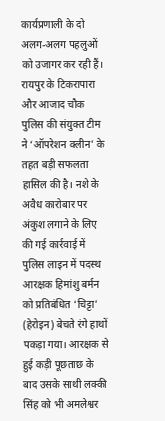कार्यप्रणाली के दो अलग-अलग पहलुओं को उजागर कर रही हैं।
रायपुर के टिकरापारा और आजाद चौक पुलिस की संयुक्त टीम ने ‘ऑपरेशन क्लीन’ के तहत बड़ी सफलता हासिल की है। नशे के अवैध कारोबार पर अंकुश लगाने के लिए की गई कार्रवाई में पुलिस लाइन में पदस्थ आरक्षक हिमांशु बर्मन को प्रतिबंधित ‘चिट्टा’ (हेरोइन) बेचते रंगे हाथों पकड़ा गया। आरक्षक से हुई कड़ी पूछताछ के बाद उसके साथी लक्की सिंह को भी अमलेश्वर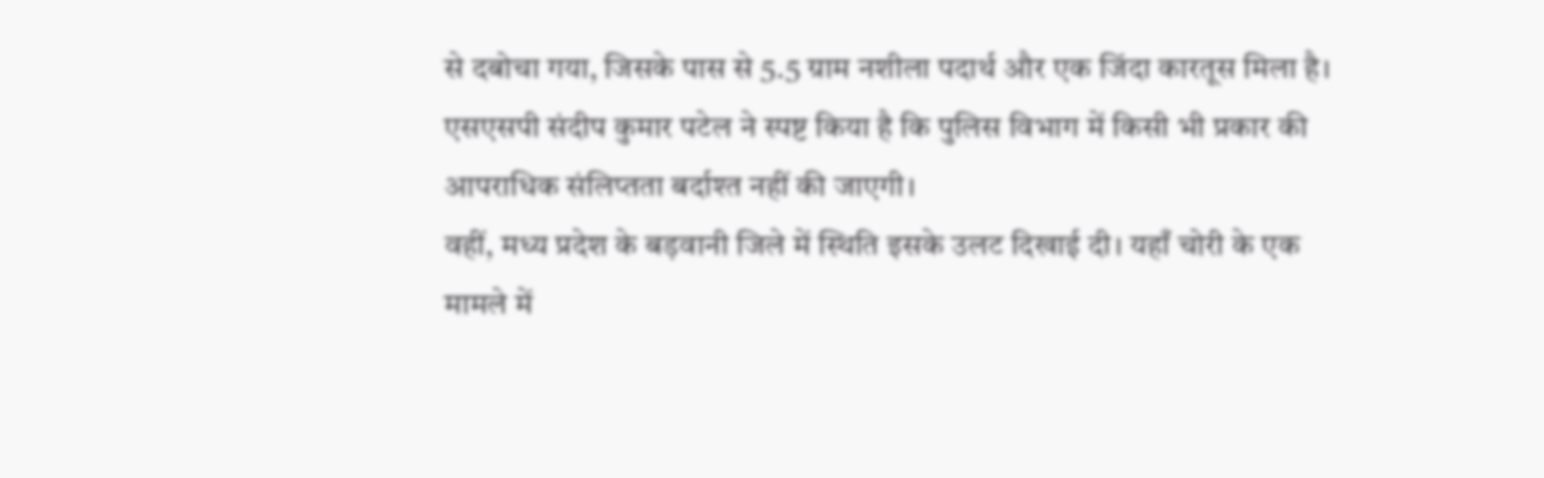से दबोचा गया, जिसके पास से 5.5 ग्राम नशीला पदार्थ और एक जिंदा कारतूस मिला है। एसएसपी संदीप कुमार पटेल ने स्पष्ट किया है कि पुलिस विभाग में किसी भी प्रकार की आपराधिक संलिप्तता बर्दाश्त नहीं की जाएगी।
वहीं, मध्य प्रदेश के बड़वानी जिले में स्थिति इसके उलट दिखाई दी। यहाँ चोरी के एक मामले में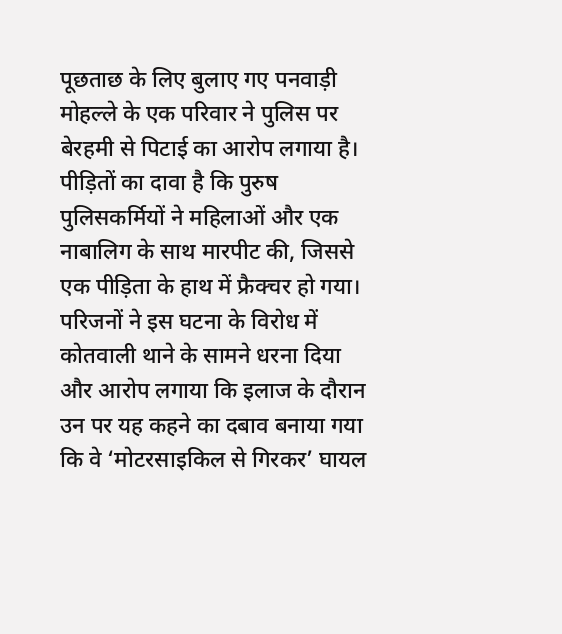पूछताछ के लिए बुलाए गए पनवाड़ी मोहल्ले के एक परिवार ने पुलिस पर बेरहमी से पिटाई का आरोप लगाया है। पीड़ितों का दावा है कि पुरुष पुलिसकर्मियों ने महिलाओं और एक नाबालिग के साथ मारपीट की, जिससे एक पीड़िता के हाथ में फ्रैक्चर हो गया। परिजनों ने इस घटना के विरोध में कोतवाली थाने के सामने धरना दिया और आरोप लगाया कि इलाज के दौरान उन पर यह कहने का दबाव बनाया गया कि वे ‘मोटरसाइकिल से गिरकर’ घायल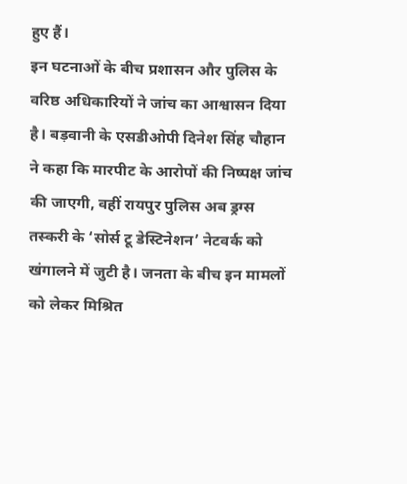हुए हैं।
इन घटनाओं के बीच प्रशासन और पुलिस के वरिष्ठ अधिकारियों ने जांच का आश्वासन दिया है। बड़वानी के एसडीओपी दिनेश सिंह चौहान ने कहा कि मारपीट के आरोपों की निष्पक्ष जांच की जाएगी, वहीं रायपुर पुलिस अब ड्रग्स तस्करी के ‘सोर्स टू डेस्टिनेशन’ नेटवर्क को खंगालने में जुटी है। जनता के बीच इन मामलों को लेकर मिश्रित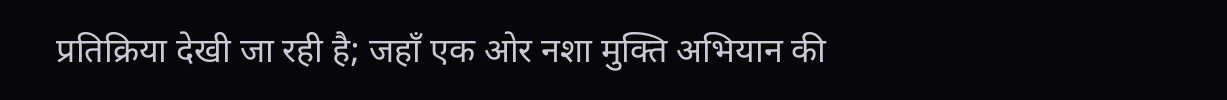प्रतिक्रिया देखी जा रही है; जहाँ एक ओर नशा मुक्ति अभियान की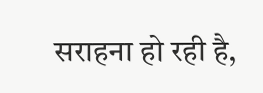सराहना हो रही है,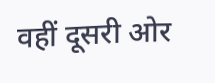वहीं दूसरी ओर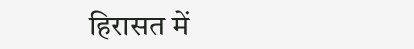हिरासत में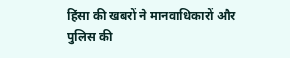हिंसा की खबरों ने मानवाधिकारों और पुलिस की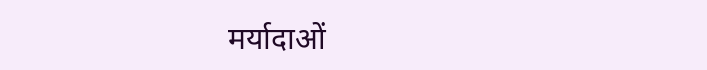मर्यादाओं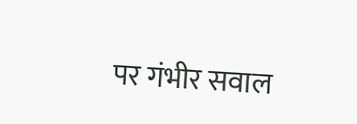पर गंभीर सवाल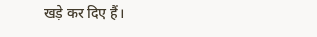खड़े कर दिए हैं।